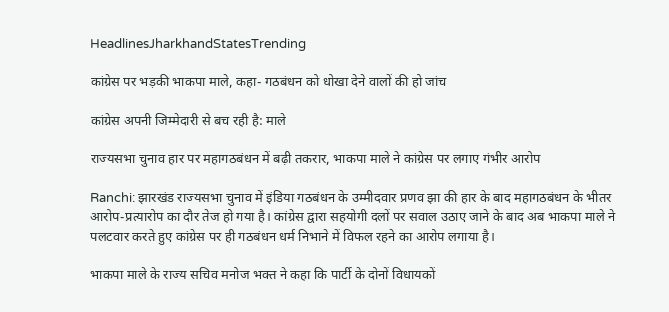HeadlinesJharkhandStatesTrending

कांग्रेस पर भड़की भाकपा माले, कहा- गठबंधन को धोखा देने वालों की हो जांच

कांग्रेस अपनी जिम्मेदारी से बच रही है: माले

राज्यसभा चुनाव हार पर महागठबंधन में बढ़ी तकरार, भाकपा माले ने कांग्रेस पर लगाए गंभीर आरोप

Ranchi: झारखंड राज्यसभा चुनाव में इंडिया गठबंधन के उम्मीदवार प्रणव झा की हार के बाद महागठबंधन के भीतर आरोप-प्रत्यारोप का दौर तेज हो गया है। कांग्रेस द्वारा सहयोगी दलों पर सवाल उठाए जाने के बाद अब भाकपा माले ने पलटवार करते हुए कांग्रेस पर ही गठबंधन धर्म निभाने में विफल रहने का आरोप लगाया है।

भाकपा माले के राज्य सचिव मनोज भक्त ने कहा कि पार्टी के दोनों विधायकों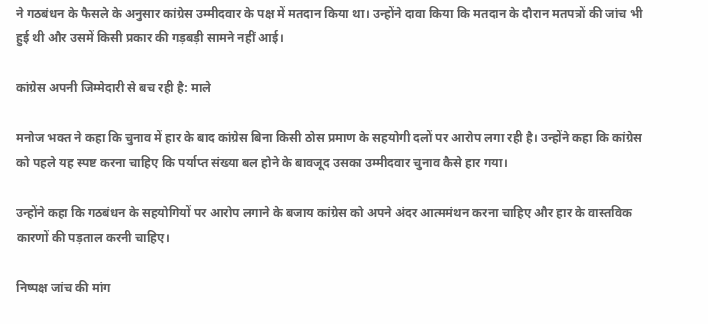ने गठबंधन के फैसले के अनुसार कांग्रेस उम्मीदवार के पक्ष में मतदान किया था। उन्होंने दावा किया कि मतदान के दौरान मतपत्रों की जांच भी हुई थी और उसमें किसी प्रकार की गड़बड़ी सामने नहीं आई।

कांग्रेस अपनी जिम्मेदारी से बच रही है: माले

मनोज भक्त ने कहा कि चुनाव में हार के बाद कांग्रेस बिना किसी ठोस प्रमाण के सहयोगी दलों पर आरोप लगा रही है। उन्होंने कहा कि कांग्रेस को पहले यह स्पष्ट करना चाहिए कि पर्याप्त संख्या बल होने के बावजूद उसका उम्मीदवार चुनाव कैसे हार गया।

उन्होंने कहा कि गठबंधन के सहयोगियों पर आरोप लगाने के बजाय कांग्रेस को अपने अंदर आत्ममंथन करना चाहिए और हार के वास्तविक कारणों की पड़ताल करनी चाहिए।

निष्पक्ष जांच की मांग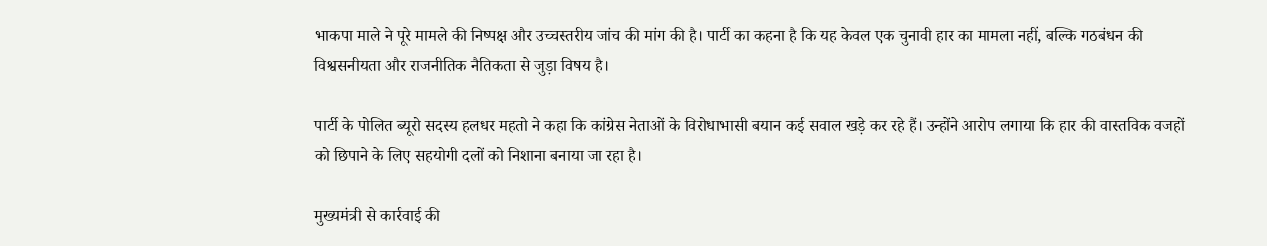भाकपा माले ने पूरे मामले की निष्पक्ष और उच्चस्तरीय जांच की मांग की है। पार्टी का कहना है कि यह केवल एक चुनावी हार का मामला नहीं, बल्कि गठबंधन की विश्वसनीयता और राजनीतिक नैतिकता से जुड़ा विषय है।

पार्टी के पोलित ब्यूरो सदस्य हलधर महतो ने कहा कि कांग्रेस नेताओं के विरोधाभासी बयान कई सवाल खड़े कर रहे हैं। उन्होंने आरोप लगाया कि हार की वास्तविक वजहों को छिपाने के लिए सहयोगी दलों को निशाना बनाया जा रहा है।

मुख्यमंत्री से कार्रवाई की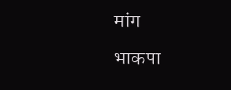मांग

भाकपा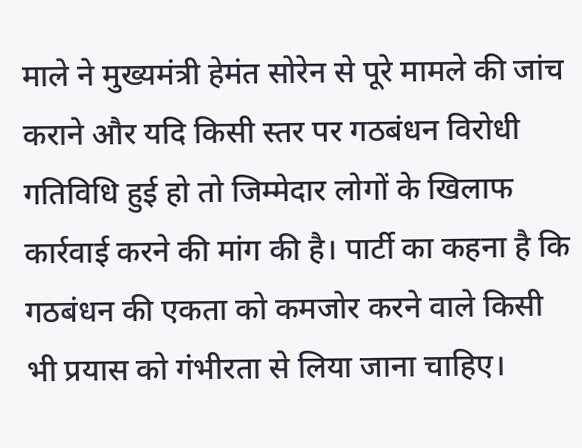माले ने मुख्यमंत्री हेमंत सोरेन से पूरे मामले की जांच कराने और यदि किसी स्तर पर गठबंधन विरोधी गतिविधि हुई हो तो जिम्मेदार लोगों के खिलाफ कार्रवाई करने की मांग की है। पार्टी का कहना है कि गठबंधन की एकता को कमजोर करने वाले किसी भी प्रयास को गंभीरता से लिया जाना चाहिए।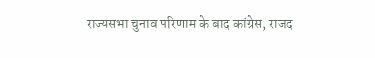राज्यसभा चुनाव परिणाम के बाद कांग्रेस, राजद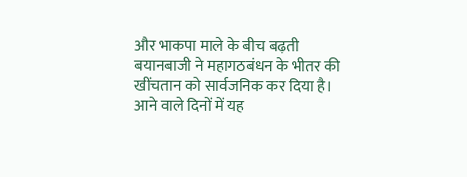और भाकपा माले के बीच बढ़ती बयानबाजी ने महागठबंधन के भीतर की खींचतान को सार्वजनिक कर दिया है। आने वाले दिनों में यह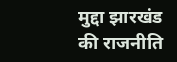मुद्दा झारखंड की राजनीति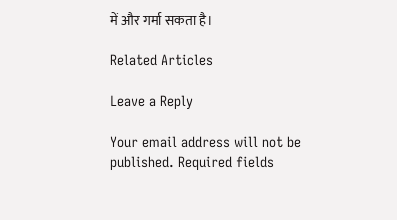में और गर्मा सकता है।

Related Articles

Leave a Reply

Your email address will not be published. Required fields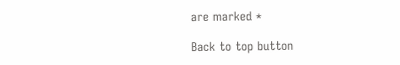are marked *

Back to top button